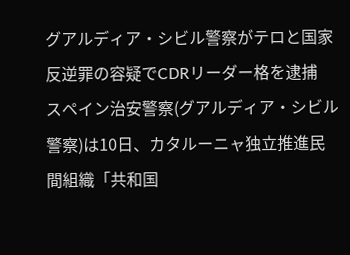グアルディア・シビル警察がテロと国家反逆罪の容疑でCDRリーダー格を逮捕
スペイン治安警察(グアルディア・シビル警察)は10日、カタルーニャ独立推進民間組織「共和国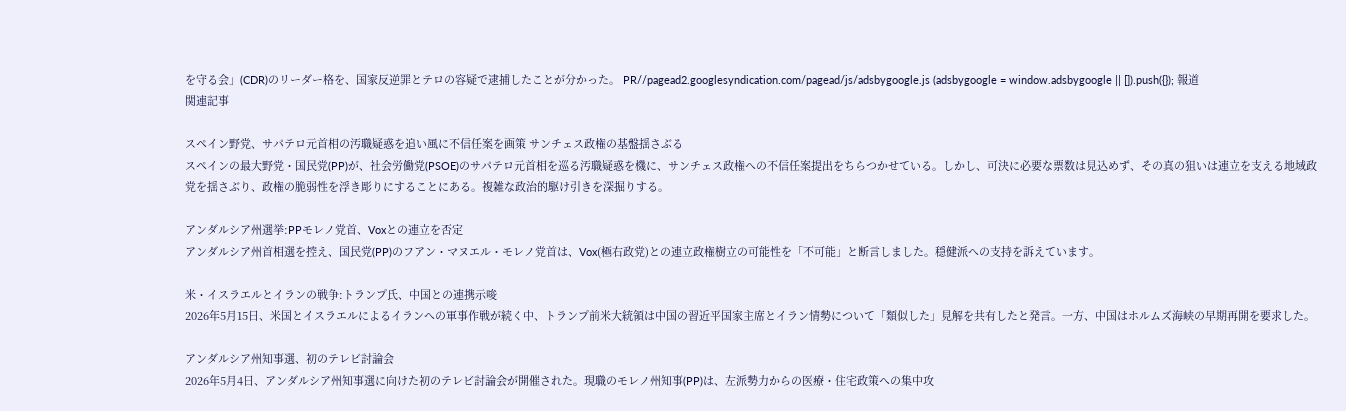を守る会」(CDR)のリーダー格を、国家反逆罪とテロの容疑で逮捕したことが分かった。 PR//pagead2.googlesyndication.com/pagead/js/adsbygoogle.js (adsbygoogle = window.adsbygoogle || []).push({}); 報道
関連記事

スペイン野党、サパテロ元首相の汚職疑惑を追い風に不信任案を画策 サンチェス政権の基盤揺さぶる
スペインの最大野党・国民党(PP)が、社会労働党(PSOE)のサパテロ元首相を巡る汚職疑惑を機に、サンチェス政権への不信任案提出をちらつかせている。しかし、可決に必要な票数は見込めず、その真の狙いは連立を支える地域政党を揺さぶり、政権の脆弱性を浮き彫りにすることにある。複雑な政治的駆け引きを深掘りする。

アンダルシア州選挙:PPモレノ党首、Voxとの連立を否定
アンダルシア州首相選を控え、国民党(PP)のフアン・マヌエル・モレノ党首は、Vox(極右政党)との連立政権樹立の可能性を「不可能」と断言しました。穏健派への支持を訴えています。

米・イスラエルとイランの戦争:トランプ氏、中国との連携示唆
2026年5月15日、米国とイスラエルによるイランへの軍事作戦が続く中、トランプ前米大統領は中国の習近平国家主席とイラン情勢について「類似した」見解を共有したと発言。一方、中国はホルムズ海峡の早期再開を要求した。

アンダルシア州知事選、初のテレビ討論会
2026年5月4日、アンダルシア州知事選に向けた初のテレビ討論会が開催された。現職のモレノ州知事(PP)は、左派勢力からの医療・住宅政策への集中攻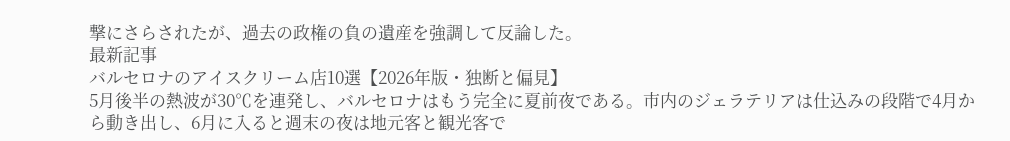撃にさらされたが、過去の政権の負の遺産を強調して反論した。
最新記事
バルセロナのアイスクリーム店10選【2026年版・独断と偏見】
5月後半の熱波が30℃を連発し、バルセロナはもう完全に夏前夜である。市内のジェラテリアは仕込みの段階で4月から動き出し、6月に入ると週末の夜は地元客と観光客で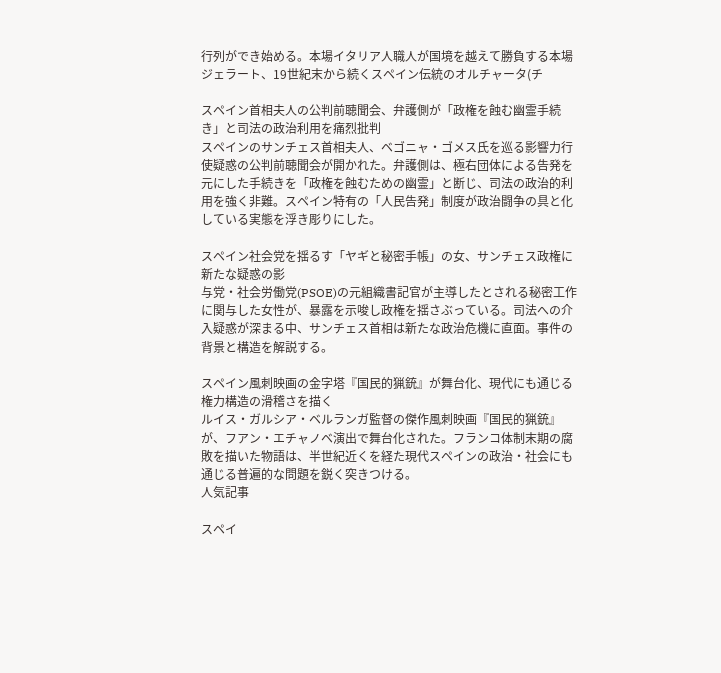行列ができ始める。本場イタリア人職人が国境を越えて勝負する本場ジェラート、19世紀末から続くスペイン伝統のオルチャータ(チ

スペイン首相夫人の公判前聴聞会、弁護側が「政権を蝕む幽霊手続き」と司法の政治利用を痛烈批判
スペインのサンチェス首相夫人、ベゴニャ・ゴメス氏を巡る影響力行使疑惑の公判前聴聞会が開かれた。弁護側は、極右団体による告発を元にした手続きを「政権を蝕むための幽霊」と断じ、司法の政治的利用を強く非難。スペイン特有の「人民告発」制度が政治闘争の具と化している実態を浮き彫りにした。

スペイン社会党を揺るす「ヤギと秘密手帳」の女、サンチェス政権に新たな疑惑の影
与党・社会労働党(PSOE)の元組織書記官が主導したとされる秘密工作に関与した女性が、暴露を示唆し政権を揺さぶっている。司法への介入疑惑が深まる中、サンチェス首相は新たな政治危機に直面。事件の背景と構造を解説する。

スペイン風刺映画の金字塔『国民的猟銃』が舞台化、現代にも通じる権力構造の滑稽さを描く
ルイス・ガルシア・ベルランガ監督の傑作風刺映画『国民的猟銃』が、フアン・エチャノベ演出で舞台化された。フランコ体制末期の腐敗を描いた物語は、半世紀近くを経た現代スペインの政治・社会にも通じる普遍的な問題を鋭く突きつける。
人気記事

スペイ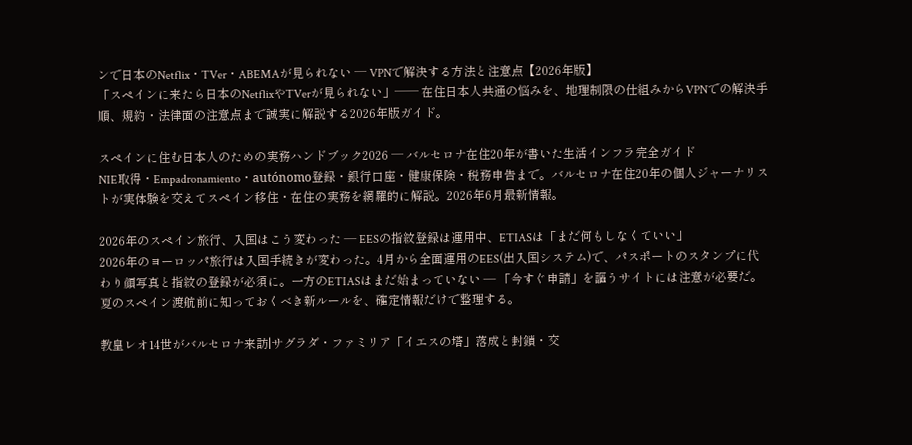ンで日本のNetflix・TVer・ABEMAが見られない ─ VPNで解決する方法と注意点【2026年版】
「スペインに来たら日本のNetflixやTVerが見られない」── 在住日本人共通の悩みを、地理制限の仕組みからVPNでの解決手順、規約・法律面の注意点まで誠実に解説する2026年版ガイド。

スペインに住む日本人のための実務ハンドブック2026 ─ バルセロナ在住20年が書いた生活インフラ完全ガイド
NIE取得・Empadronamiento・autónomo登録・銀行口座・健康保険・税務申告まで。バルセロナ在住20年の個人ジャーナリストが実体験を交えてスペイン移住・在住の実務を網羅的に解説。2026年6月最新情報。

2026年のスペイン旅行、入国はこう変わった ― EESの指紋登録は運用中、ETIASは「まだ何もしなくていい」
2026年のヨーロッパ旅行は入国手続きが変わった。4月から全面運用のEES(出入国システム)で、パスポートのスタンプに代わり顔写真と指紋の登録が必須に。一方のETIASはまだ始まっていない ― 「今すぐ申請」を謳うサイトには注意が必要だ。夏のスペイン渡航前に知っておくべき新ルールを、確定情報だけで整理する。

教皇レオ14世がバルセロナ来訪|サグラダ・ファミリア「イエスの塔」落成と封鎖・交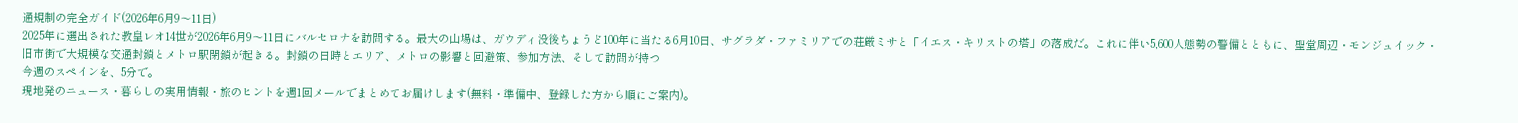通規制の完全ガイド(2026年6月9〜11日)
2025年に選出された教皇レオ14世が2026年6月9〜11日にバルセロナを訪問する。最大の山場は、ガウディ没後ちょうど100年に当たる6月10日、サグラダ・ファミリアでの荘厳ミサと「イエス・キリストの塔」の落成だ。これに伴い5,600人態勢の警備とともに、聖堂周辺・モンジュイック・旧市街で大規模な交通封鎖とメトロ駅閉鎖が起きる。封鎖の日時とエリア、メトロの影響と回避策、参加方法、そして訪問が持つ
今週のスペインを、5分で。
現地発のニュース・暮らしの実用情報・旅のヒントを週1回メールでまとめてお届けします(無料・準備中、登録した方から順にご案内)。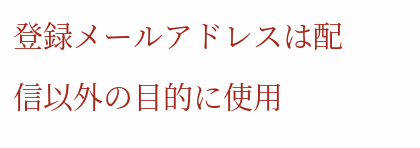登録メールアドレスは配信以外の目的に使用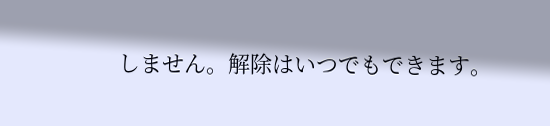しません。解除はいつでもできます。